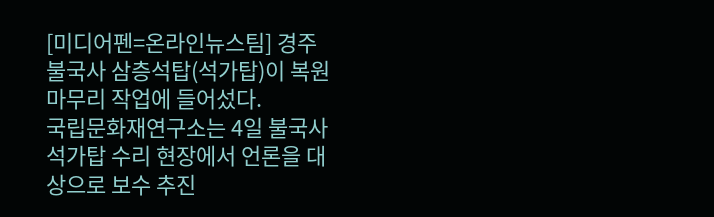[미디어펜=온라인뉴스팀] 경주 불국사 삼층석탑(석가탑)이 복원 마무리 작업에 들어섰다.
국립문화재연구소는 4일 불국사 석가탑 수리 현장에서 언론을 대상으로 보수 추진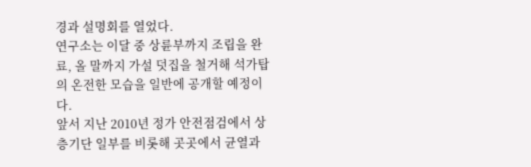경과 설명회를 열었다.
연구소는 이달 중 상륜부까지 조립을 완료, 올 말까지 가설 덧집을 철거해 석가탑의 온전한 모습을 일반에 공개할 예정이다.
앞서 지난 2010년 정가 안전점검에서 상층기단 일부를 비롯해 곳곳에서 균열과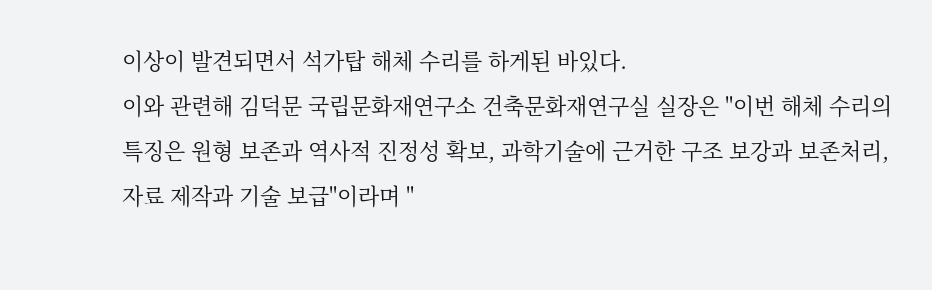이상이 발견되면서 석가탑 해체 수리를 하게된 바있다.
이와 관련해 김덕문 국립문화재연구소 건축문화재연구실 실장은 "이번 해체 수리의 특징은 원형 보존과 역사적 진정성 확보, 과학기술에 근거한 구조 보강과 보존처리, 자료 제작과 기술 보급"이라며 "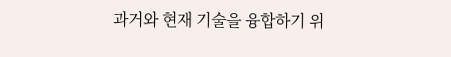과거와 현재 기술을 융합하기 위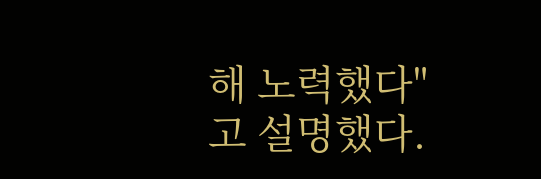해 노력했다"고 설명했다.